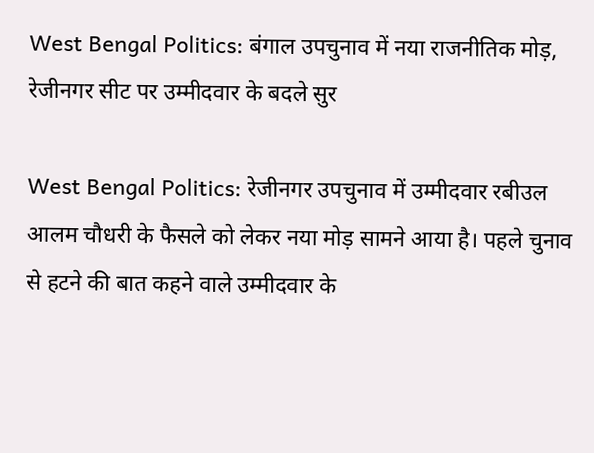West Bengal Politics: बंगाल उपचुनाव में नया राजनीतिक मोड़, रेजीनगर सीट पर उम्मीदवार के बदले सुर

West Bengal Politics: रेजीनगर उपचुनाव में उम्मीदवार रबीउल आलम चौधरी के फैसले को लेकर नया मोड़ सामने आया है। पहले चुनाव से हटने की बात कहने वाले उम्मीदवार के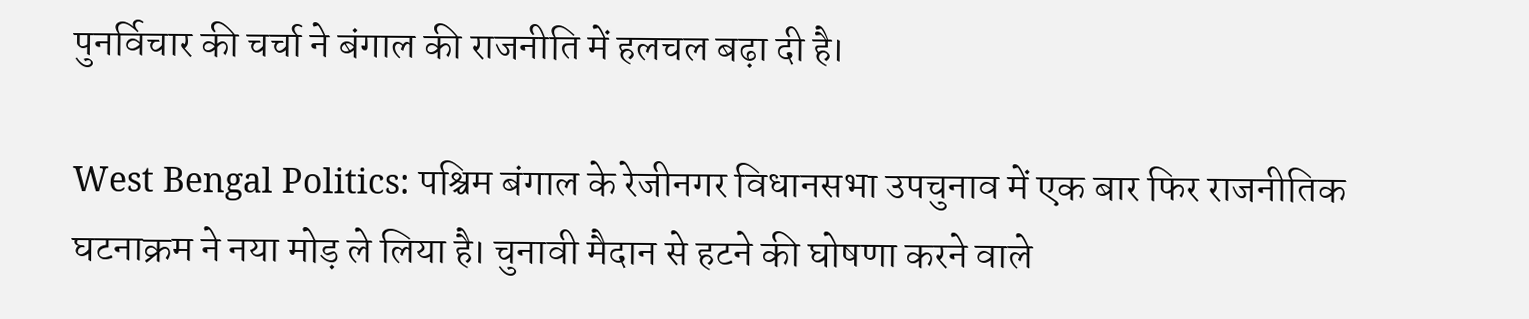पुनर्विचार की चर्चा ने बंगाल की राजनीति में हलचल बढ़ा दी है।

West Bengal Politics: पश्चिम बंगाल के रेजीनगर विधानसभा उपचुनाव में एक बार फिर राजनीतिक घटनाक्रम ने नया मोड़ ले लिया है। चुनावी मैदान से हटने की घोषणा करने वाले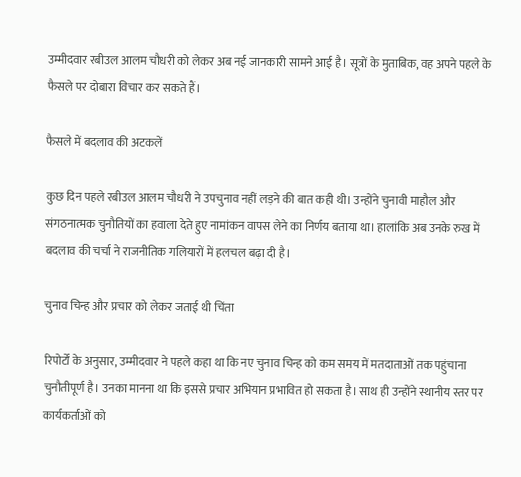उम्मीदवार रबीउल आलम चौधरी को लेकर अब नई जानकारी सामने आई है। सूत्रों के मुताबिक, वह अपने पहले के फैसले पर दोबारा विचार कर सकते हैं।

फैसले में बदलाव की अटकलें

कुछ दिन पहले रबीउल आलम चौधरी ने उपचुनाव नहीं लड़ने की बात कही थी। उन्होंने चुनावी माहौल और संगठनात्मक चुनौतियों का हवाला देते हुए नामांकन वापस लेने का निर्णय बताया था। हालांकि अब उनके रुख में बदलाव की चर्चा ने राजनीतिक गलियारों में हलचल बढ़ा दी है।

चुनाव चिन्ह और प्रचार को लेकर जताई थी चिंता

रिपोर्टों के अनुसार, उम्मीदवार ने पहले कहा था कि नए चुनाव चिन्ह को कम समय में मतदाताओं तक पहुंचाना चुनौतीपूर्ण है। उनका मानना था कि इससे प्रचार अभियान प्रभावित हो सकता है। साथ ही उन्होंने स्थानीय स्तर पर कार्यकर्ताओं को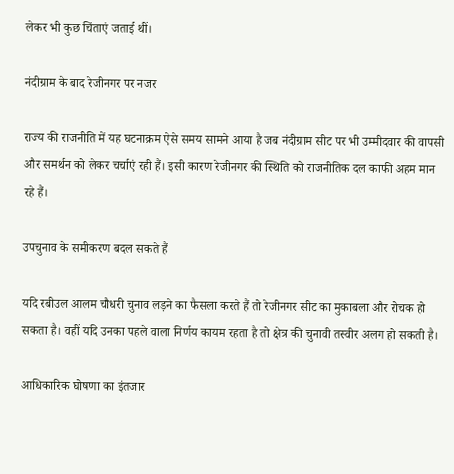लेकर भी कुछ चिंताएं जताई थीं।

नंदीग्राम के बाद रेजीनगर पर नजर

राज्य की राजनीति में यह घटनाक्रम ऐसे समय सामने आया है जब नंदीग्राम सीट पर भी उम्मीदवार की वापसी और समर्थन को लेकर चर्चाएं रही हैं। इसी कारण रेजीनगर की स्थिति को राजनीतिक दल काफी अहम मान रहे हैं।

उपचुनाव के समीकरण बदल सकते हैं

यदि रबीउल आलम चौधरी चुनाव लड़ने का फैसला करते हैं तो रेजीनगर सीट का मुकाबला और रोचक हो सकता है। वहीं यदि उनका पहले वाला निर्णय कायम रहता है तो क्षेत्र की चुनावी तस्वीर अलग हो सकती है।

आधिकारिक घोषणा का इंतजार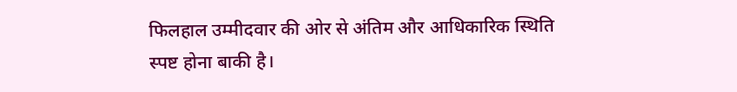फिलहाल उम्मीदवार की ओर से अंतिम और आधिकारिक स्थिति स्पष्ट होना बाकी है।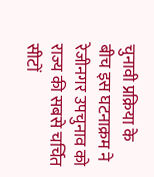चुनावी प्रक्रिया के बीच इस घटनाक्रम ने रेजीनगर उपचुनाव को राज्य की सबसे चर्चित सीटों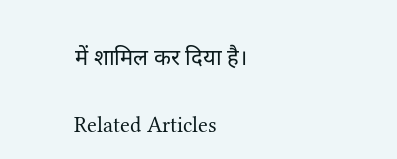में शामिल कर दिया है।

Related Articles